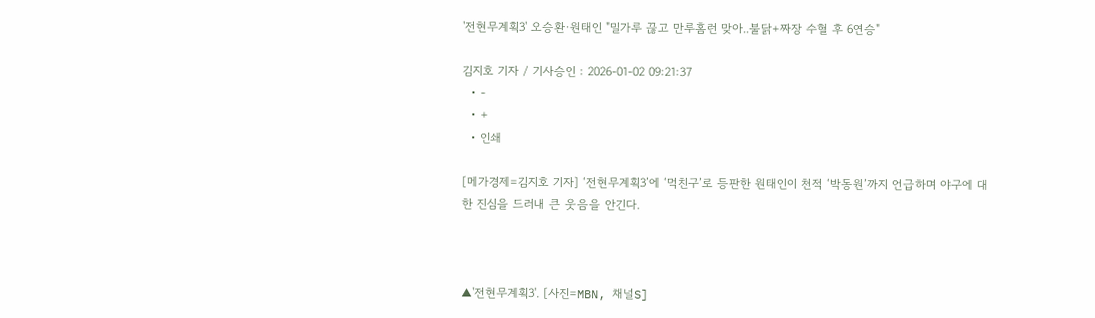'전현무계획3' 오승환·원태인 "밀가루 끊고 만루홈런 맞아..불닭+짜장 수혈 후 6연승"

김지호 기자 / 기사승인 : 2026-01-02 09:21:37
  • -
  • +
  • 인쇄

[메가경제=김지호 기자] ‘전현무계획3’에 ‘먹친구’로 등판한 원태인이 천적 ‘박동원’까지 언급하며 야구에 대한 진심을 드러내 큰 웃음을 안긴다.



▲'전현무계획3'. [사진=MBN, 채널S]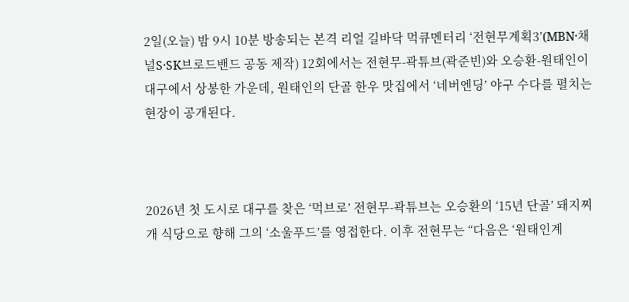2일(오늘) 밤 9시 10분 방송되는 본격 리얼 길바닥 먹큐멘터리 ‘전현무계획3’(MBN·채널S·SK브로드밴드 공동 제작) 12회에서는 전현무-곽튜브(곽준빈)와 오승환-원태인이 대구에서 상봉한 가운데, 원태인의 단골 한우 맛집에서 ‘네버엔딩’ 야구 수다를 펼치는 현장이 공개된다.



2026년 첫 도시로 대구를 찾은 ‘먹브로’ 전현무-곽튜브는 오승환의 ‘15년 단골’ 돼지찌개 식당으로 향해 그의 ‘소울푸드’를 영접한다. 이후 전현무는 “다음은 ‘원태인계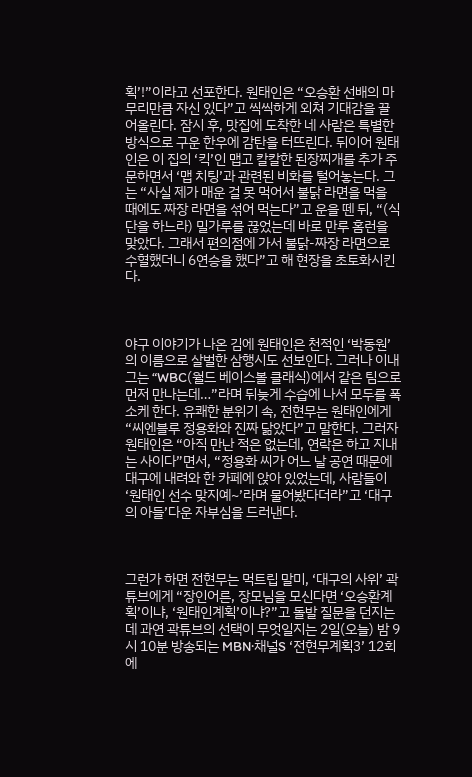획’!”이라고 선포한다. 원태인은 “오승환 선배의 마무리만큼 자신 있다”고 씩씩하게 외쳐 기대감을 끌어올린다. 잠시 후, 맛집에 도착한 네 사람은 특별한 방식으로 구운 한우에 감탄을 터뜨린다. 뒤이어 원태인은 이 집의 ‘킥’인 맵고 칼칼한 된장찌개를 추가 주문하면서 ‘맵 치팅’과 관련된 비화를 털어놓는다. 그는 “사실 제가 매운 걸 못 먹어서 불닭 라면을 먹을 때에도 짜장 라면을 섞어 먹는다”고 운을 뗀 뒤, “(식단을 하느라) 밀가루를 끊었는데 바로 만루 홈런을 맞았다. 그래서 편의점에 가서 불닭-짜장 라면으로 수혈했더니 6연승을 했다”고 해 현장을 초토화시킨다.



야구 이야기가 나온 김에 원태인은 천적인 ‘박동원’의 이름으로 살벌한 삼행시도 선보인다. 그러나 이내 그는 “WBC(월드 베이스볼 클래식)에서 같은 팀으로 먼저 만나는데…”라며 뒤늦게 수습에 나서 모두를 폭소케 한다. 유쾌한 분위기 속, 전현무는 원태인에게 “씨엔블루 정용화와 진짜 닮았다”고 말한다. 그러자 원태인은 “아직 만난 적은 없는데, 연락은 하고 지내는 사이다”면서, “정용화 씨가 어느 날 공연 때문에 대구에 내려와 한 카페에 앉아 있었는데, 사람들이 ‘원태인 선수 맞지예~’라며 물어봤다더라”고 ‘대구의 아들’다운 자부심을 드러낸다.



그런가 하면 전현무는 먹트립 말미, ‘대구의 사위’ 곽튜브에게 “장인어른, 장모님을 모신다면 ‘오승환계획’이냐, ‘원태인계획’이냐?”고 돌발 질문을 던지는데 과연 곽튜브의 선택이 무엇일지는 2일(오늘) 밤 9시 10분 방송되는 MBN·채널S ‘전현무계획3’ 12회에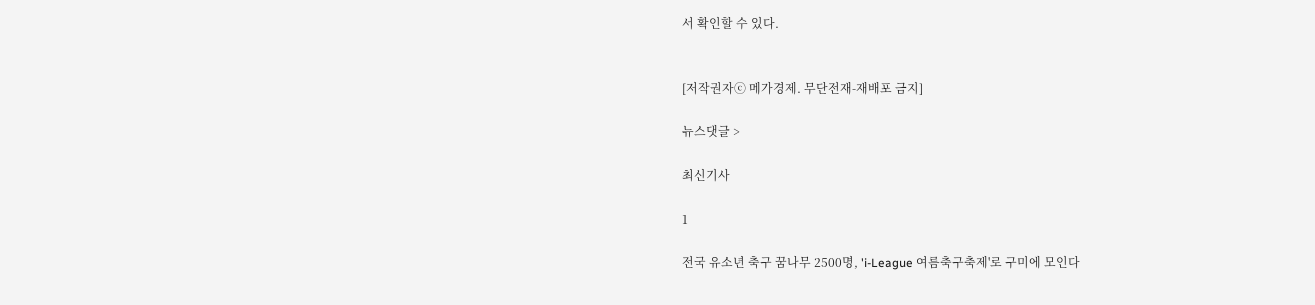서 확인할 수 있다.


[저작권자ⓒ 메가경제. 무단전재-재배포 금지]

뉴스댓글 >

최신기사

1

전국 유소년 축구 꿈나무 2500명, 'i-League 여름축구축제'로 구미에 모인다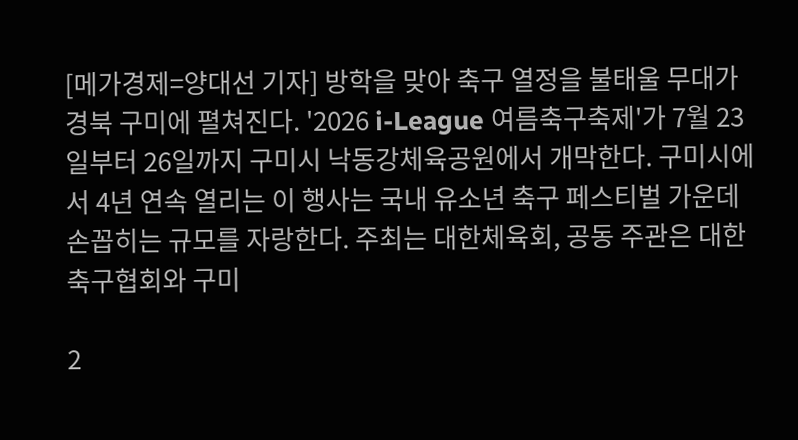[메가경제=양대선 기자] 방학을 맞아 축구 열정을 불태울 무대가 경북 구미에 펼쳐진다. '2026 i-League 여름축구축제'가 7월 23일부터 26일까지 구미시 낙동강체육공원에서 개막한다. 구미시에서 4년 연속 열리는 이 행사는 국내 유소년 축구 페스티벌 가운데 손꼽히는 규모를 자랑한다. 주최는 대한체육회, 공동 주관은 대한축구협회와 구미

2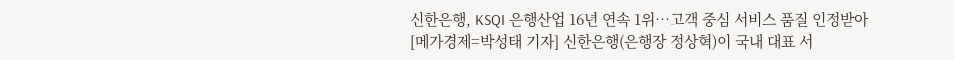신한은행, KSQI 은행산업 16년 연속 1위…고객 중심 서비스 품질 인정받아
[메가경제=박성태 기자] 신한은행(은행장 정상혁)이 국내 대표 서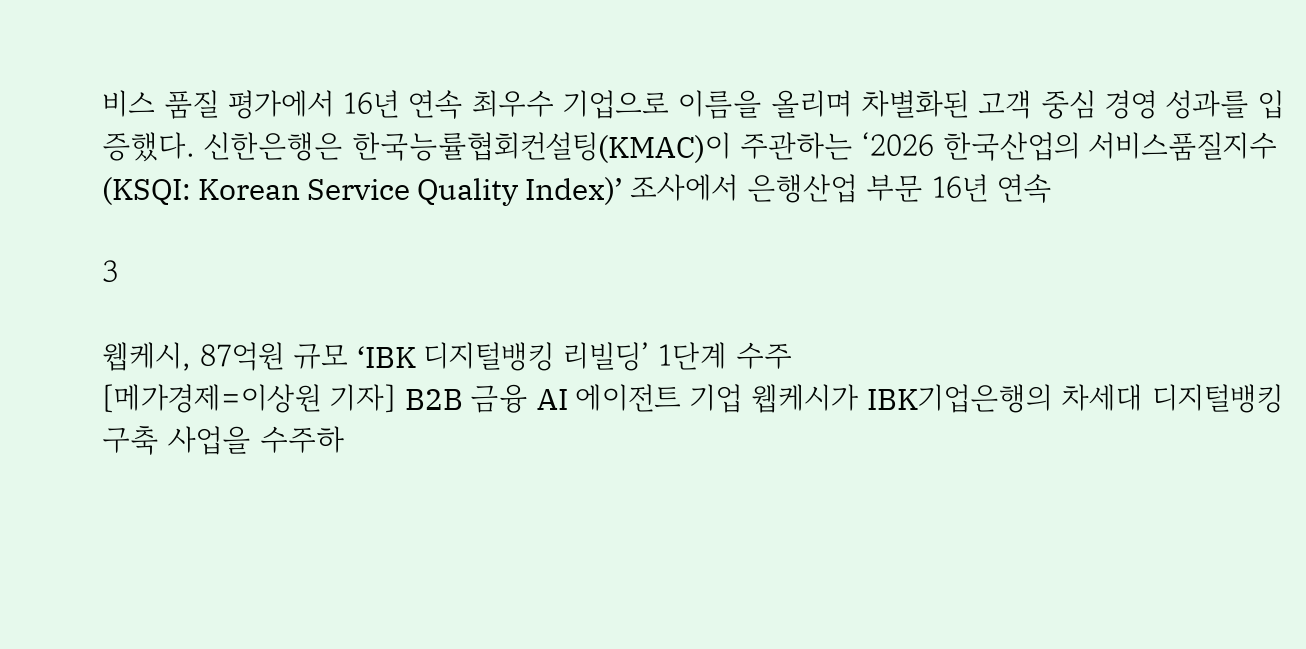비스 품질 평가에서 16년 연속 최우수 기업으로 이름을 올리며 차별화된 고객 중심 경영 성과를 입증했다. 신한은행은 한국능률협회컨설팅(KMAC)이 주관하는 ‘2026 한국산업의 서비스품질지수(KSQI: Korean Service Quality Index)’ 조사에서 은행산업 부문 16년 연속

3

웹케시, 87억원 규모 ‘IBK 디지털뱅킹 리빌딩’ 1단계 수주
[메가경제=이상원 기자] B2B 금융 AI 에이전트 기업 웹케시가 IBK기업은행의 차세대 디지털뱅킹 구축 사업을 수주하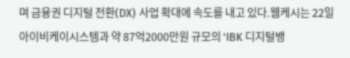며 금융권 디지털 전환(DX) 사업 확대에 속도를 내고 있다.웹케시는 22일 아이비케이시스템과 약 87억2000만원 규모의 ‘IBK 디지털뱅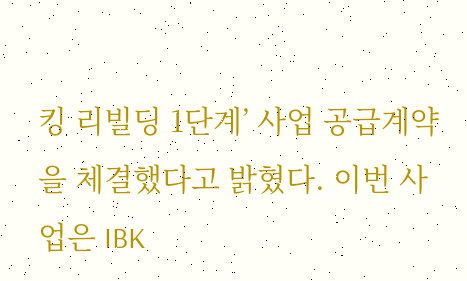킹 리빌딩 1단계’ 사업 공급계약을 체결했다고 밝혔다. 이번 사업은 IBK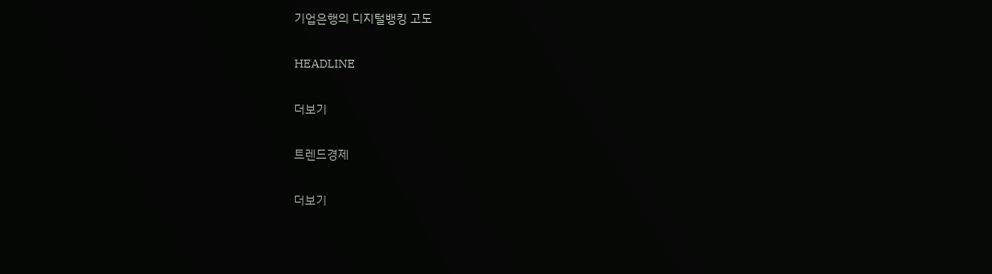기업은행의 디지털뱅킹 고도

HEADLINE

더보기

트렌드경제

더보기